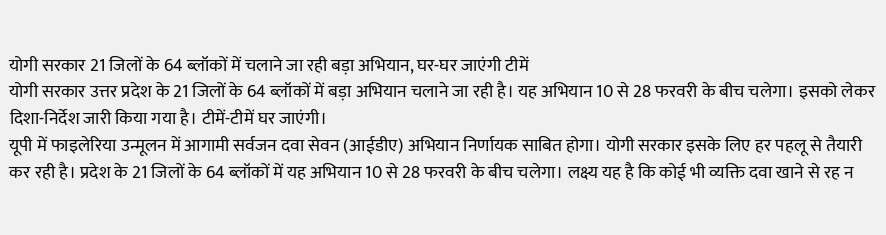योगी सरकार 21 जिलों के 64 ब्लॉकों में चलाने जा रही बड़ा अभियान, घर-घर जाएंगी टीमें
योगी सरकार उत्तर प्रदेश के 21 जिलों के 64 ब्लॉकों में बड़ा अभियान चलाने जा रही है। यह अभियान 10 से 28 फरवरी के बीच चलेगा। इसको लेकर दिशा-निर्देश जारी किया गया है। टीमें-टीमें घर जाएंगी।
यूपी में फाइलेरिया उन्मूलन में आगामी सर्वजन दवा सेवन (आईडीए) अभियान निर्णायक साबित होगा। योगी सरकार इसके लिए हर पहलू से तैयारी कर रही है। प्रदेश के 21 जिलों के 64 ब्लॉकों में यह अभियान 10 से 28 फरवरी के बीच चलेगा। लक्ष्य यह है कि कोई भी व्यक्ति दवा खाने से रह न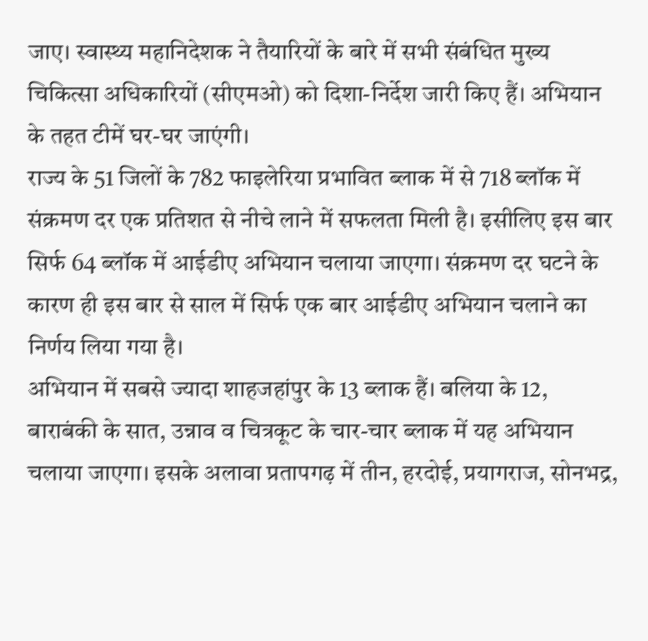जाए। स्वास्थ्य महानिदेशक ने तैयारियों के बारे में सभी संबंधित मुख्य चिकित्सा अधिकारियों (सीएमओ) को दिशा-निर्देश जारी किए हैं। अभियान के तहत टीमें घर-घर जाएंगी।
राज्य के 51 जिलों के 782 फाइलेरिया प्रभावित ब्लाक में से 718 ब्लॉक में संक्रमण दर एक प्रतिशत से नीचे लाने में सफलता मिली है। इसीलिए इस बार सिर्फ 64 ब्लॉक में आईडीए अभियान चलाया जाएगा। संक्रमण दर घटने के कारण ही इस बार से साल में सिर्फ एक बार आईडीए अभियान चलाने का निर्णय लिया गया है।
अभियान में सबसे ज्यादा शाहजहांपुर के 13 ब्लाक हैं। बलिया के 12, बाराबंकी के सात, उन्नाव व चित्रकूट के चार-चार ब्लाक में यह अभियान चलाया जाएगा। इसके अलावा प्रतापगढ़ में तीन, हरदोई, प्रयागराज, सोनभद्र,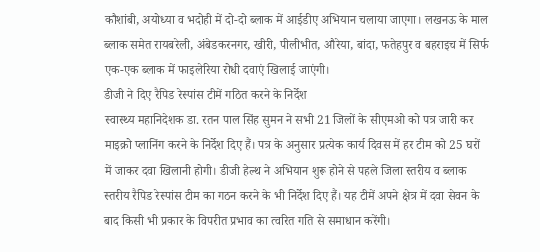कौशांबी, अयोध्या व भदोही में दो-दो ब्लाक में आईडीए अभियान चलाया जाएगा। लखनऊ के माल ब्लाक समेत रायबरेली, अंबेडकरनगर, खीरी, पीलीभीत, औरेया, बांदा, फतेहपुर व बहराइच में सिर्फ एक-एक ब्लाक में फाइलेरिया रोधी दवाएं खिलाई जाएंगी।
डीजी ने दिए रैपिड रेस्पांस टीमें गठित करने के निर्देश
स्वास्थ्य महानिदेशक डा. रतन पाल सिंह सुमन ने सभी 21 जिलों के सीएमओ को पत्र जारी कर माइक्रो प्लानिंग करने के निर्देश दिए हैं। पत्र के अनुसार प्रत्येक कार्य दिवस में हर टीम को 25 घरों में जाकर दवा खिलानी होगी। डीजी हेल्थ ने अभियान शुरू होने से पहले जिला स्तरीय व ब्लाक स्तरीय रैपिड रेस्पांस टीम का गठन करने के भी निर्देश दिए हैं। यह टीमें अपने क्षेत्र में दवा सेवन के बाद किसी भी प्रकार के विपरीत प्रभाव का त्वरित गति से समाधान करेंगी।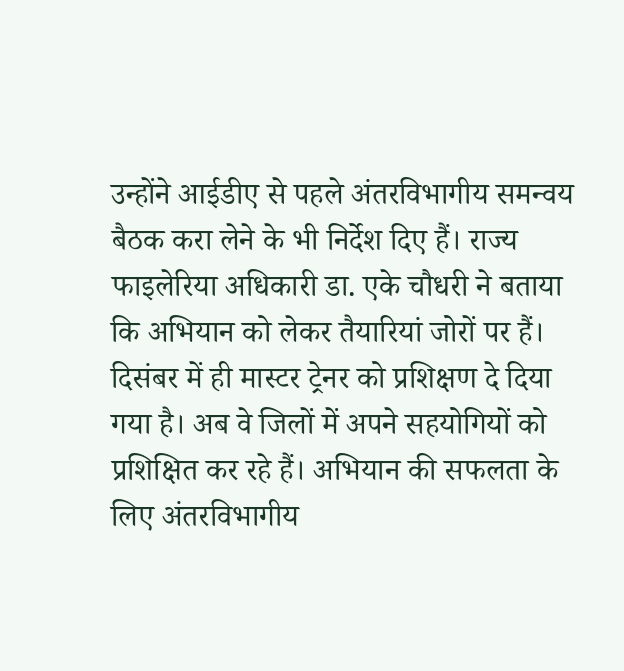उन्होंने आईडीए से पहले अंतरविभागीय समन्वय बैठक करा लेने के भी निर्देश दिए हैं। राज्य फाइलेरिया अधिकारी डा. एके चौधरी ने बताया कि अभियान को लेकर तैयारियां जोरों पर हैं। दिसंबर में ही मास्टर ट्रेनर को प्रशिक्षण दे दिया गया है। अब वे जिलों में अपने सहयोगियों को प्रशिक्षित कर रहे हैं। अभियान की सफलता के लिए अंतरविभागीय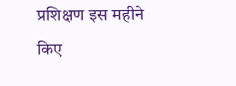प्रशिक्षण इस महीने किए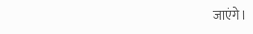जाएंगे।